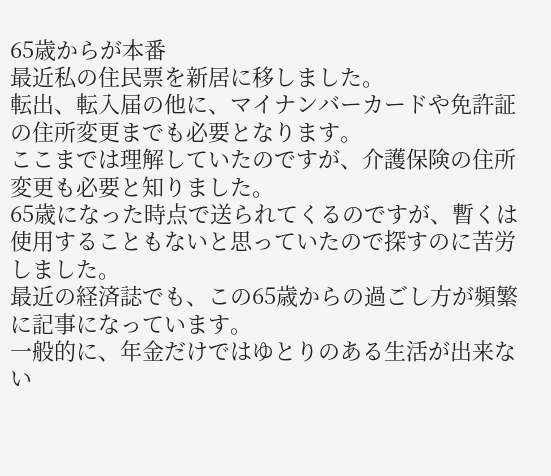65歳からが本番
最近私の住民票を新居に移しました。
転出、転入届の他に、マイナンバーカードや免許証の住所変更までも必要となります。
ここまでは理解していたのですが、介護保険の住所変更も必要と知りました。
65歳になった時点で送られてくるのですが、暫くは使用することもないと思っていたので探すのに苦労しました。
最近の経済誌でも、この65歳からの過ごし方が頻繁に記事になっています。
一般的に、年金だけではゆとりのある生活が出来ない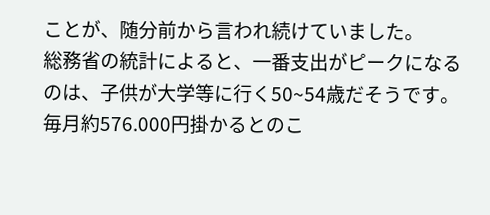ことが、随分前から言われ続けていました。
総務省の統計によると、一番支出がピークになるのは、子供が大学等に行く50~54歳だそうです。
毎月約576.000円掛かるとのこ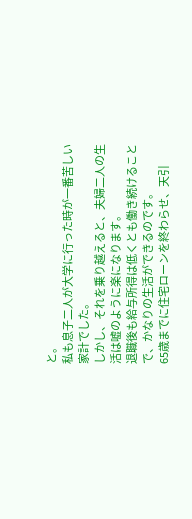と。
私も息子二人が大学に行った時が一番苦しい家計でした。
しかし、それを乗り越えると、夫婦二人の生活は嘘のように楽になります。
退職後も給与所得は低くとも働き続けることで、かなりの生活ができるのです。
65歳までに住宅ローンを終わらせ、天引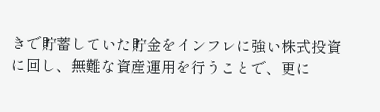きで貯蓄していた貯金をインフレに強い株式投資に回し、無難な資産運用を行うことで、更に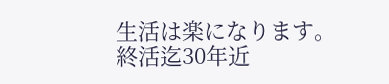生活は楽になります。
終活迄30年近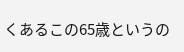くあるこの65歳というの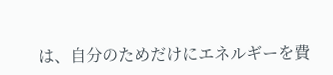は、自分のためだけにエネルギーを費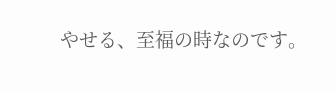やせる、至福の時なのです。